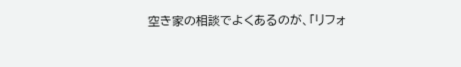空き家の相談でよくあるのが、「リフォ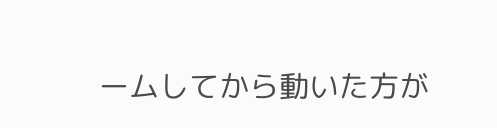ームしてから動いた方が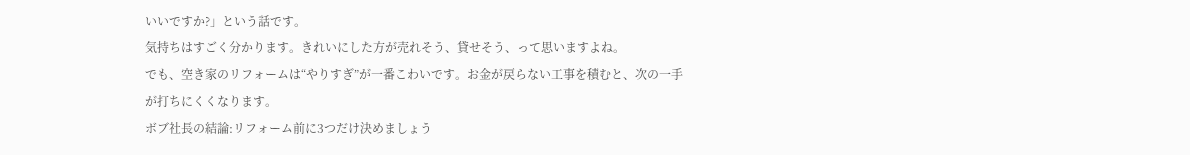いいですか?」という話です。
気持ちはすごく分かります。きれいにした方が売れそう、貸せそう、って思いますよね。
でも、空き家のリフォームは“やりすぎ”が一番こわいです。お金が戻らない工事を積むと、次の一手が打ちにくくなります。
ボブ社長の結論:リフォーム前に3つだけ決めましょう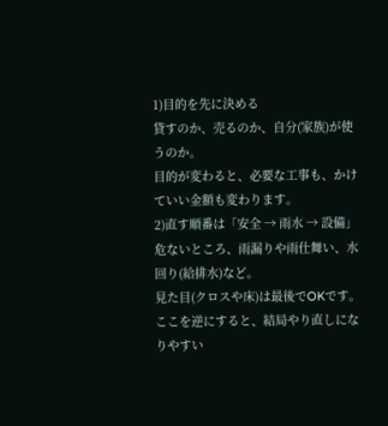1)目的を先に決める
貸すのか、売るのか、自分(家族)が使うのか。
目的が変わると、必要な工事も、かけていい金額も変わります。
2)直す順番は「安全 → 雨水 → 設備」
危ないところ、雨漏りや雨仕舞い、水回り(給排水)など。
見た目(クロスや床)は最後でOKです。ここを逆にすると、結局やり直しになりやすい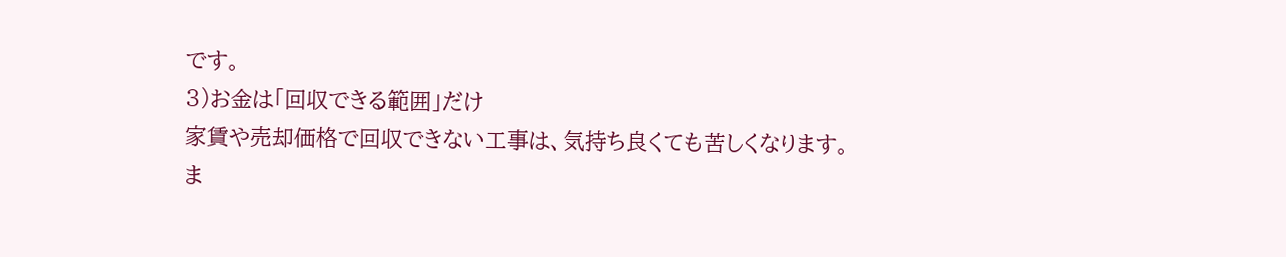です。
3)お金は「回収できる範囲」だけ
家賃や売却価格で回収できない工事は、気持ち良くても苦しくなります。
ま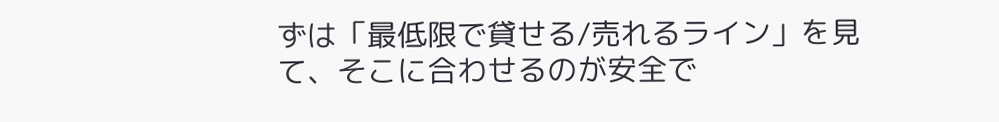ずは「最低限で貸せる/売れるライン」を見て、そこに合わせるのが安全で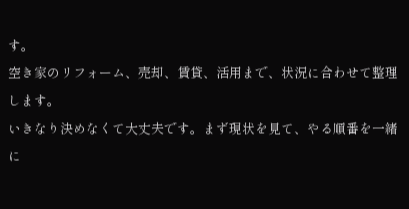す。
空き家のリフォーム、売却、賃貸、活用まで、状況に合わせて整理します。
いきなり決めなくて大丈夫です。まず現状を見て、やる順番を一緒に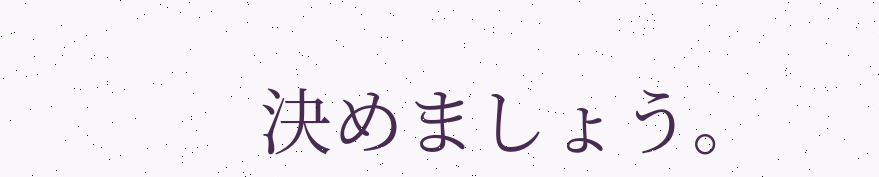決めましょう。